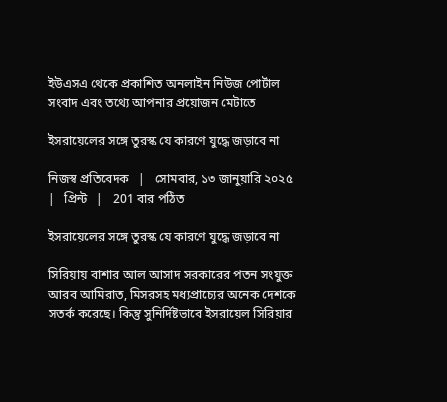ইউএসএ থেকে প্রকাশিত অনলাইন নিউজ পোর্টাল
সংবাদ এবং তথ্যে আপনার প্রয়োজন মেটাতে

ইসরায়েলের সঙ্গে তুরস্ক যে কারণে যুদ্ধে জড়াবে না

নিজস্ব প্রতিবেদক   |   সোমবার, ১৩ জানুয়ারি ২০২৫   |   প্রিন্ট   |   201 বার পঠিত

ইসরায়েলের সঙ্গে তুরস্ক যে কারণে যুদ্ধে জড়াবে না

সিরিয়ায় বাশার আল আসাদ সরকারের পতন সংযুক্ত আরব আমিরাত, মিসরসহ মধ্যপ্রাচ্যের অনেক দেশকে সতর্ক করেছে। কিন্তু সুনির্দিষ্টভাবে ইসরায়েল সিরিয়ার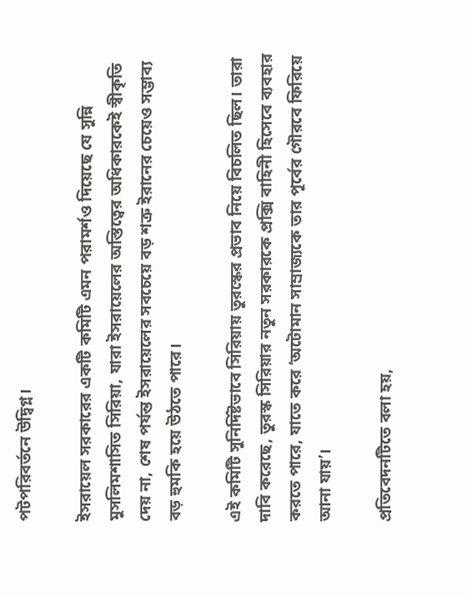পটপরিবর্তনে উদ্বিগ্ন।

ইসরায়েল সরকারের একটি কমিটি এমন পরামর্শও দিয়েছে যে সুন্নি মুসলিমশাসিত সিরিয়া, যারা ইসরায়েলের অস্তিত্বের অধিকারকেই স্বীকৃতি দেয় না, শেষ পর্যন্ত ইসরায়েলের সবচেয়ে বড় শত্রু ইরানের চেয়েও সম্ভাব্য বড় হুমকি হয়ে উঠতে পারে।

এই কমিটি সুনির্দিষ্টভাবে সিরিয়ায় তুরস্কের প্রভাব নিয়ে বিচলিত ছিল। তারা দাবি করেছে, তুরস্ক সিরিয়ার নতুন সরকারকে প্রক্সি বাহিনী হিসেবে ব্যবহার করতে পারে, যাতে করে ‘অটোমান সাম্রাজ্যকে তার পূর্বের গৌরবে ফিরিয়ে আনা যায়’।

প্রতিবেদনটিতে বলা হয়,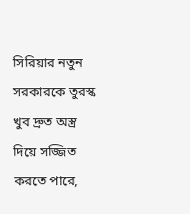সিরিয়ার নতুন সরকারকে তুরস্ক খুব দ্রুত অস্ত্র দিয়ে সজ্জিত করতে পারে,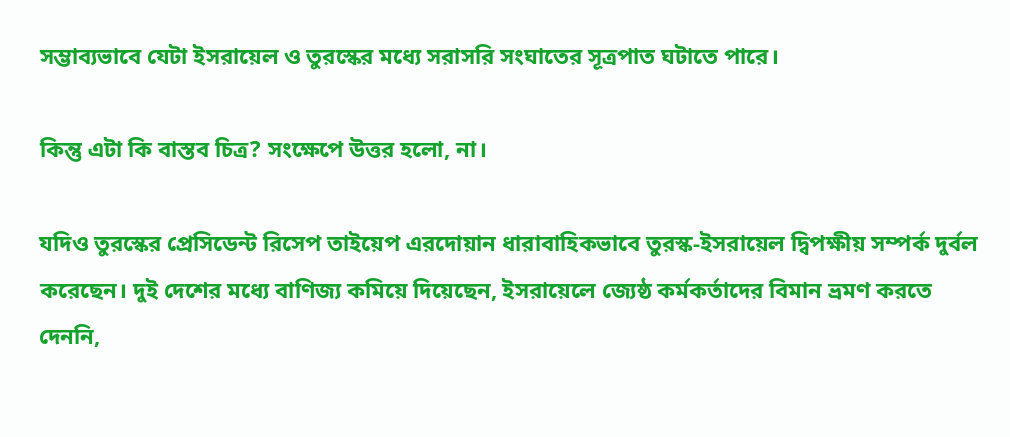সম্ভাব্যভাবে যেটা ইসরায়েল ও তুরস্কের মধ্যে সরাসরি সংঘাতের সূত্রপাত ঘটাতে পারে।

কিন্তু এটা কি বাস্তব চিত্র? সংক্ষেপে উত্তর হলো, না।

যদিও তুরস্কের প্রেসিডেন্ট রিসেপ তাইয়েপ এরদোয়ান ধারাবাহিকভাবে তুরস্ক-ইসরায়েল দ্বিপক্ষীয় সম্পর্ক দুর্বল করেছেন। দুই দেশের মধ্যে বাণিজ্য কমিয়ে দিয়েছেন, ইসরায়েলে জ্যেষ্ঠ কর্মকর্তাদের বিমান ভ্রমণ করতে দেননি,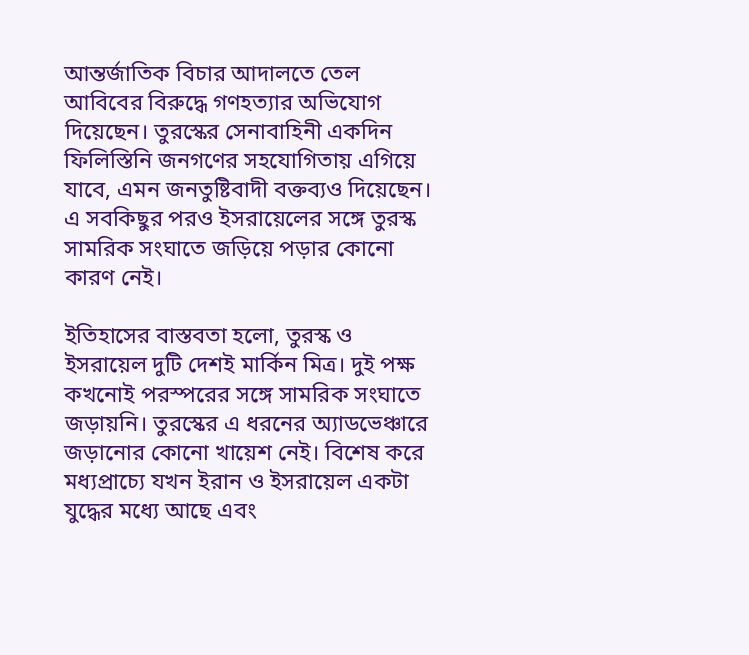আন্তর্জাতিক বিচার আদালতে তেল আবিবের বিরুদ্ধে গণহত্যার অভিযোগ দিয়েছেন। তুরস্কের সেনাবাহিনী একদিন ফিলিস্তিনি জনগণের সহযোগিতায় এগিয়ে যাবে, এমন জনতুষ্টিবাদী বক্তব্যও দিয়েছেন। এ সবকিছুর পরও ইসরায়েলের সঙ্গে তুরস্ক সামরিক সংঘাতে জড়িয়ে পড়ার কোনো কারণ নেই।

ইতিহাসের বাস্তবতা হলো, তুরস্ক ও ইসরায়েল দুটি দেশই মার্কিন মিত্র। দুই পক্ষ কখনোই পরস্পরের সঙ্গে সামরিক সংঘাতে জড়ায়নি। তুরস্কের এ ধরনের অ্যাডভেঞ্চারে জড়ানোর কোনো খায়েশ নেই। বিশেষ করে মধ্যপ্রাচ্যে যখন ইরান ও ইসরায়েল একটা যুদ্ধের মধ্যে আছে এবং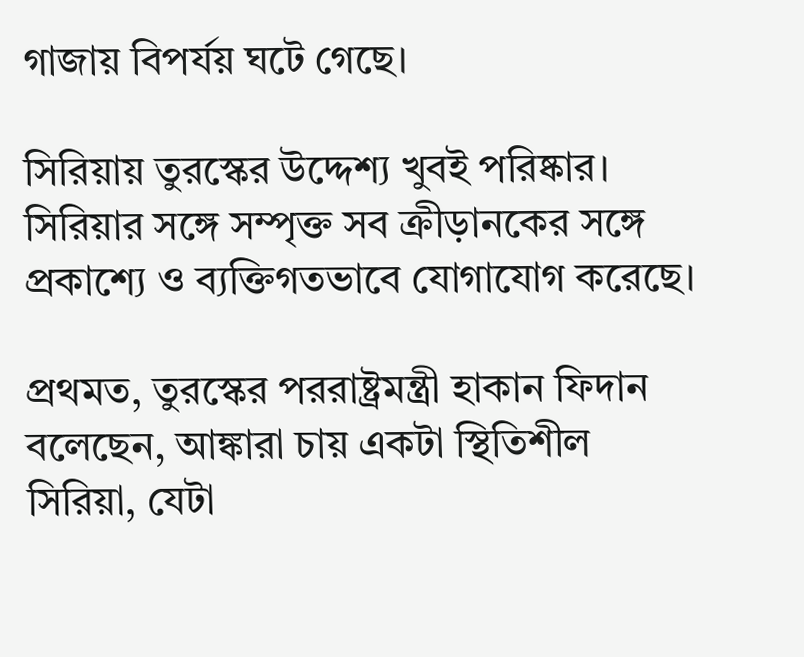গাজায় বিপর্যয় ঘটে গেছে।

সিরিয়ায় তুরস্কের উদ্দেশ্য খুবই পরিষ্কার। সিরিয়ার সঙ্গে সম্পৃক্ত সব ক্রীড়ানকের সঙ্গে প্রকাশ্যে ও ব্যক্তিগতভাবে যোগাযোগ করেছে।

প্রথমত, তুরস্কের পররাষ্ট্রমন্ত্রী হাকান ফিদান বলেছেন, আঙ্কারা চায় একটা স্থিতিশীল সিরিয়া, যেটা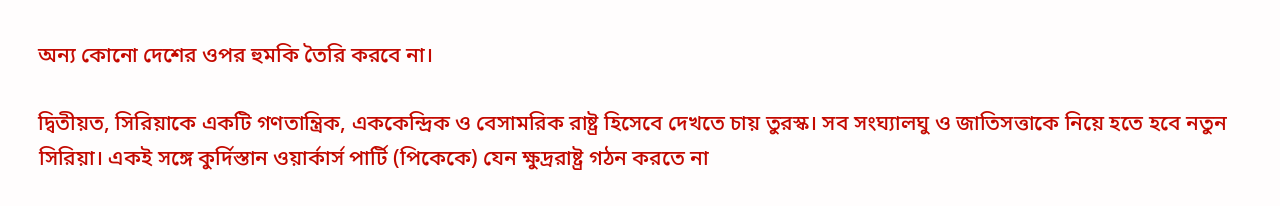অন্য কোনো দেশের ওপর হুমকি তৈরি করবে না।

দ্বিতীয়ত, সিরিয়াকে একটি গণতান্ত্রিক, এককেন্দ্রিক ও বেসামরিক রাষ্ট্র হিসেবে দেখতে চায় তুরস্ক। সব সংঘ্যালঘু ও জাতিসত্তাকে নিয়ে হতে হবে নতুন সিরিয়া। একই সঙ্গে কুর্দিস্তান ওয়ার্কার্স পার্টি (পিকেকে) যেন ক্ষুদ্ররাষ্ট্র গঠন করতে না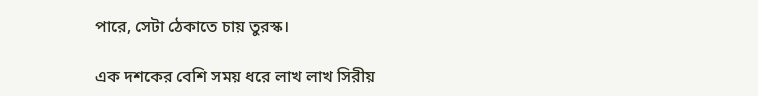পারে, সেটা ঠেকাতে চায় তুরস্ক।

এক দশকের বেশি সময় ধরে লাখ লাখ সিরীয়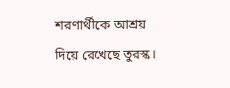শরণার্থীকে আশ্রয় দিয়ে রেখেছে তুরস্ক।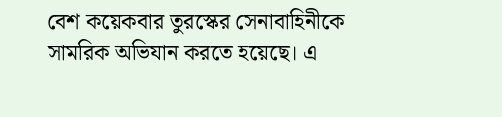বেশ কয়েকবার তুরস্কের সেনাবাহিনীকে সামরিক অভিযান করতে হয়েছে। এ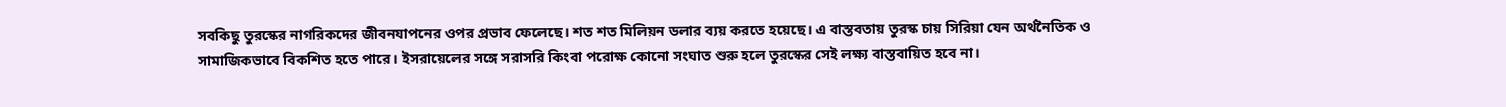সবকিছু তুরস্কের নাগরিকদের জীবনযাপনের ওপর প্রভাব ফেলেছে। শত শত মিলিয়ন ডলার ব্যয় করতে হয়েছে। এ বাস্তবতায় তুরস্ক চায় সিরিয়া যেন অর্থনৈতিক ও সামাজিকভাবে বিকশিত হতে পারে। ইসরায়েলের সঙ্গে সরাসরি কিংবা পরোক্ষ কোনো সংঘাত শুরু হলে তুরস্কের সেই লক্ষ্য বাস্তবায়িত হবে না।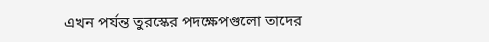এখন পর্যন্ত তুরস্কের পদক্ষেপগুলো তাদের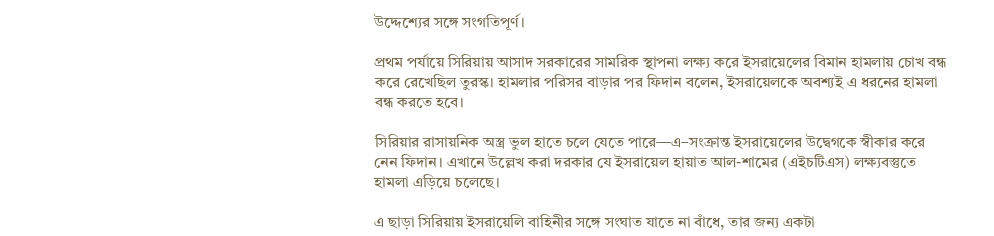উদ্দেশ্যের সঙ্গে সংগতিপূর্ণ।

প্রথম পর্যায়ে সিরিয়ায় আসাদ সরকারের সামরিক স্থাপনা লক্ষ্য করে ইসরায়েলের বিমান হামলায় চোখ বন্ধ করে রেখেছিল তুরস্ক। হামলার পরিসর বাড়ার পর ফিদান বলেন, ইসরায়েলকে অবশ্যই এ ধরনের হামলা বন্ধ করতে হবে।

সিরিয়ার রাসায়নিক অস্ত্র ভুল হাতে চলে যেতে পারে—এ–সংক্রান্ত ইসরায়েলের উদ্বেগকে স্বীকার করে নেন ফিদান। এখানে উল্লেখ করা দরকার যে ইসরায়েল হায়াত আল-শামের (এইচটিএস) লক্ষ্যবস্তুতে হামলা এড়িয়ে চলেছে।

এ ছাড়া সিরিয়ায় ইসরায়েলি বাহিনীর সঙ্গে সংঘাত যাতে না বাঁধে, তার জন্য একটা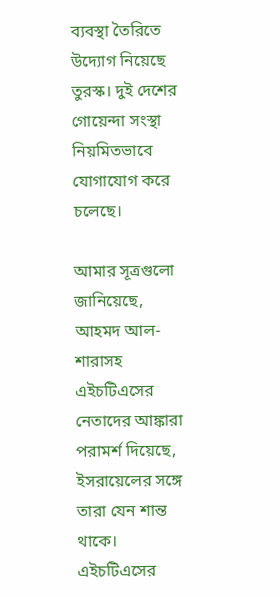ব্যবস্থা তৈরিতে উদ্যোগ নিয়েছে তুরস্ক। দুই দেশের গোয়েন্দা সংস্থা নিয়মিতভাবে যোগাযোগ করে চলেছে।

আমার সূত্রগুলো জানিয়েছে, আহমদ আল-শারাসহ এইচটিএসের নেতাদের আঙ্কারা পরামর্শ দিয়েছে, ইসরায়েলের সঙ্গে তারা যেন শান্ত থাকে। এইচটিএসের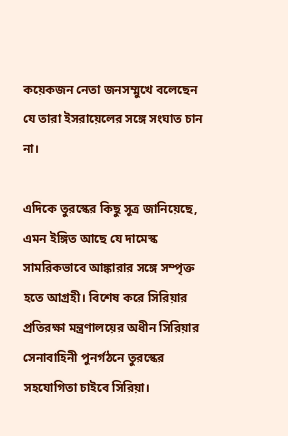কয়েকজন নেতা জনসম্মুখে বলেছেন যে তারা ইসরায়েলের সঙ্গে সংঘাত চান না।

এদিকে তুরস্কের কিছু সূত্র জানিয়েছে, এমন ইঙ্গিত আছে যে দামেস্ক সামরিকভাবে আঙ্কারার সঙ্গে সম্পৃক্ত হতে আগ্রহী। বিশেষ করে সিরিয়ার প্রতিরক্ষা মন্ত্রণালয়ের অধীন সিরিয়ার সেনাবাহিনী পুনর্গঠনে তুরস্কের সহযোগিতা চাইবে সিরিয়া।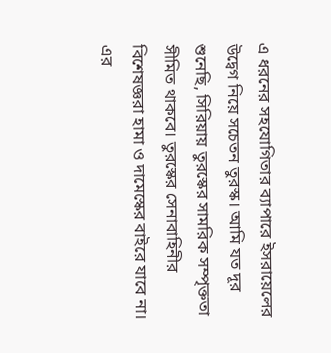এ ধরনের সহযোগিতার ব্যাপারে ইসরায়েলের উদ্বেগ নিয়ে সচেতন তুরস্ক। আমি যত দূর শুনেছি, সিরিয়ায় তুরস্কের সামরিক সম্পৃক্ততা সীমিত থাকবে। তুরস্কের সেনাবাহিনীর বিশেষজ্ঞরা হামা ও দামেস্কের বাইরে যাবে না। এর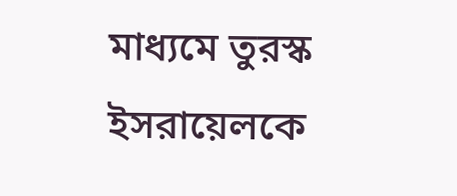মাধ্যমে তুরস্ক ইসরায়েলকে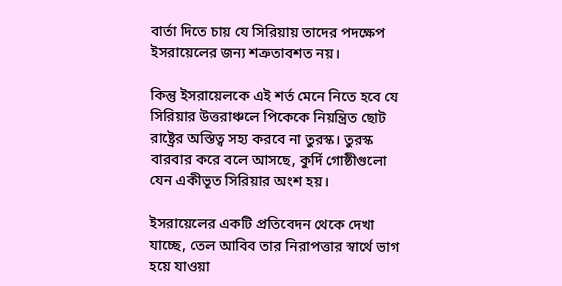বার্তা দিতে চায় যে সিরিয়ায় তাদের পদক্ষেপ ইসরায়েলের জন্য শত্রুতাবশত নয়।

কিন্তু ইসরায়েলকে এই শর্ত মেনে নিতে হবে যে সিরিয়ার উত্তরাঞ্চলে পিকেকে নিয়ন্ত্রিত ছোট রাষ্ট্রের অস্তিত্ব সহ্য করবে না তুরস্ক। তুরস্ক বারবার করে বলে আসছে, কুর্দি গোষ্ঠীগুলো যেন একীভূত সিরিয়ার অংশ হয়।

ইসরায়েলের একটি প্রতিবেদন থেকে দেখা যাচ্ছে, তেল আবিব তার নিরাপত্তার স্বার্থে ভাগ হয়ে যাওয়া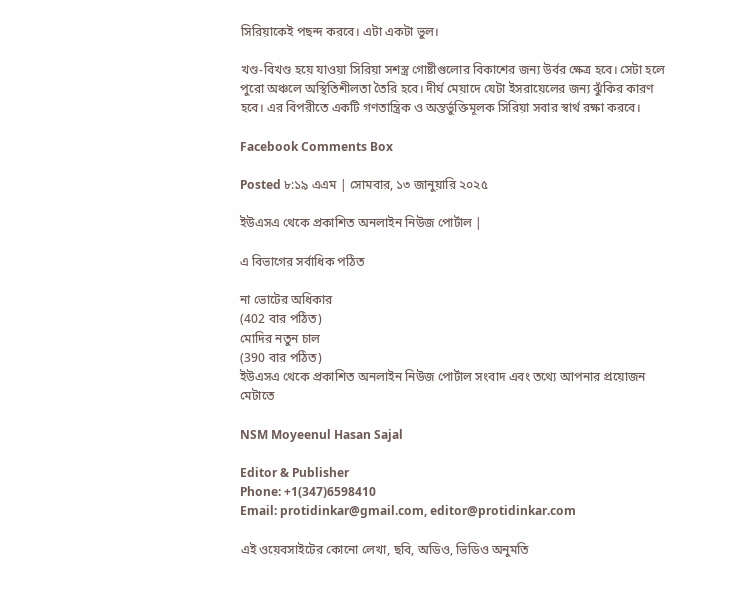সিরিয়াকেই পছন্দ করবে। এটা একটা ভুল।

খণ্ড-বিখণ্ড হয়ে যাওয়া সিরিয়া সশস্ত্র গোষ্টীগুলোর বিকাশের জন্য উর্বর ক্ষেত্র হবে। সেটা হলে পুরো অঞ্চলে অস্থিতিশীলতা তৈরি হবে। দীর্ঘ মেয়াদে যেটা ইসরায়েলের জন্য ঝুঁকির কারণ হবে। এর বিপরীতে একটি গণতান্ত্রিক ও অন্তর্ভুক্তিমূলক সিরিয়া সবার স্বার্থ রক্ষা করবে।

Facebook Comments Box

Posted ৮:১৯ এএম | সোমবার, ১৩ জানুয়ারি ২০২৫

ইউএসএ থেকে প্রকাশিত অনলাইন নিউজ পোর্টাল |

এ বিভাগের সর্বাধিক পঠিত

না ভোটের অধিকার
(402 বার পঠিত)
মোদির নতুন চাল
(390 বার পঠিত)
ইউএসএ থেকে প্রকাশিত অনলাইন নিউজ পোর্টাল সংবাদ এবং তথ্যে আপনার প্রয়োজন মেটাতে

NSM Moyeenul Hasan Sajal

Editor & Publisher
Phone: +1(347)6598410
Email: protidinkar@gmail.com, editor@protidinkar.com

এই ওয়েবসাইটের কোনো লেখা, ছবি, অডিও, ভিডিও অনুমতি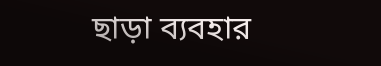ছাড়া ব্যবহার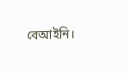বেআইনি।